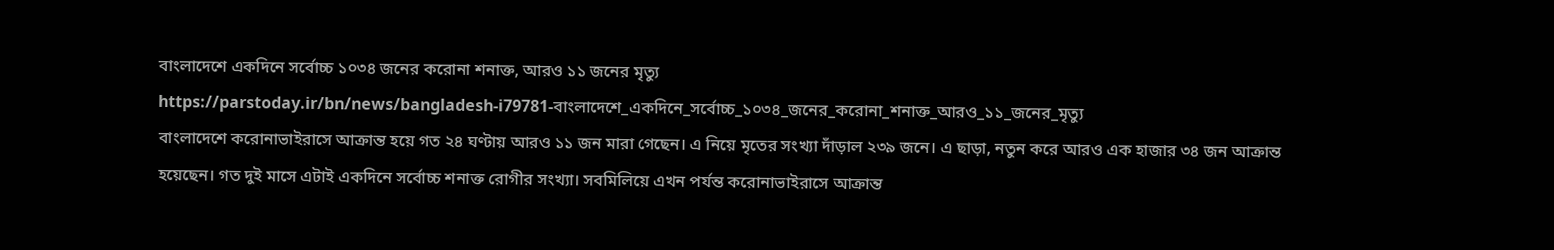বাংলাদেশে একদিনে সর্বোচ্চ ১০৩৪ জনের করোনা শনাক্ত, আরও ১১ জনের মৃত্যু
https://parstoday.ir/bn/news/bangladesh-i79781-বাংলাদেশে_একদিনে_সর্বোচ্চ_১০৩৪_জনের_করোনা_শনাক্ত_আরও_১১_জনের_মৃত্যু
বাংলাদেশে করোনাভাইরাসে আক্রান্ত হয়ে গত ২৪ ঘণ্টায় আরও ১১ জন মারা গেছেন। এ নিয়ে মৃতের সংখ্যা দাঁড়াল ২৩৯ জনে। এ ছাড়া, নতুন করে আরও এক হাজার ৩৪ জন আক্রান্ত হয়েছেন। গত দুই মাসে এটাই একদিনে সর্বোচ্চ শনাক্ত রোগীর সংখ্যা। সবমিলিয়ে এখন পর্যন্ত করোনাভাইরাসে আক্রান্ত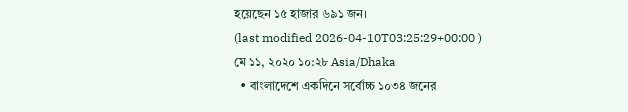হয়েছেন ১৫ হাজার ৬৯১ জন।
(last modified 2026-04-10T03:25:29+00:00 )
মে ১১, ২০২০ ১০:২৮ Asia/Dhaka
  • বাংলাদেশে একদিনে সর্বোচ্চ ১০৩৪ জনের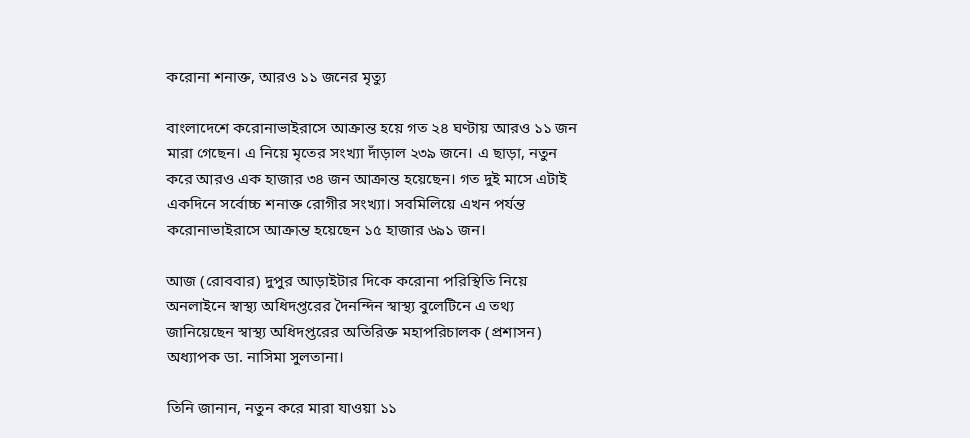করোনা শনাক্ত, আরও ১১ জনের মৃত্যু

বাংলাদেশে করোনাভাইরাসে আক্রান্ত হয়ে গত ২৪ ঘণ্টায় আরও ১১ জন মারা গেছেন। এ নিয়ে মৃতের সংখ্যা দাঁড়াল ২৩৯ জনে। এ ছাড়া, নতুন করে আরও এক হাজার ৩৪ জন আক্রান্ত হয়েছেন। গত দুই মাসে এটাই একদিনে সর্বোচ্চ শনাক্ত রোগীর সংখ্যা। সবমিলিয়ে এখন পর্যন্ত করোনাভাইরাসে আক্রান্ত হয়েছেন ১৫ হাজার ৬৯১ জন।

আজ (রোববার) দুপুর আড়াইটার দিকে করোনা পরিস্থিতি নিয়ে অনলাইনে স্বাস্থ্য অধিদপ্তরের দৈনন্দিন স্বাস্থ্য বুলেটিনে এ তথ্য জানিয়েছেন স্বাস্থ্য অধিদপ্তরের অতিরিক্ত মহাপরিচালক (প্রশাসন) অধ্যাপক ডা. নাসিমা সুলতানা।

তিনি জানান, নতুন করে মারা যাওয়া ১১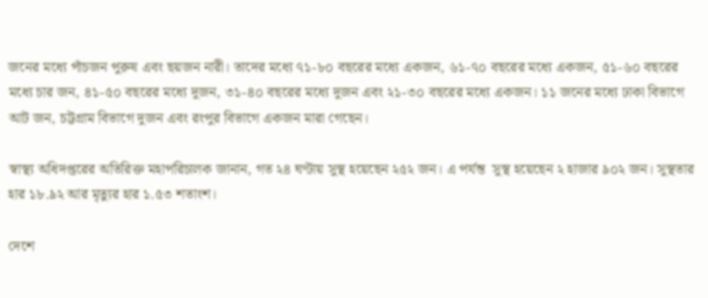জনের মধ্যে পাঁচজন পুরুষ এবং ছয়জন নারী। তাদের মধ্যে ৭১-৮০ বছরের মধ্যে একজন, ৬১-৭০ বছরের মধ্যে একজন, ৫১-৬০ বছরের মধ্যে চার জন, ৪১-৫০ বছরের মধ্যে দুজন, ৩১-৪০ বছরের মধ্যে দুজন এবং ২১-৩০ বছরের মধ্যে একজন। ১১ জনের মধ্যে ঢাকা বিভাগে আট জন, চট্টগ্রাম বিভাগে দুজন এবং রংপুর বিভাগে একজন মারা গেছেন।

স্বাস্থ্য অধিদপ্তরের অতিরিক্ত মহাপরিচালক জানান, গত ২৪ ঘণ্টায় সুস্থ হয়েছেন ২৫২ জন। এ পর্যন্ত  সুস্থ হয়েছেন ২ হাজার ৯০২ জন। সুস্থতার হার ১৮.৯২ আর মৃত্যুর হার ১.৫৩ শতাংশ।

দেশে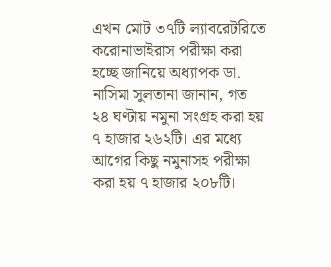এখন মোট ৩৭টি ল্যাবরেটরিতে করোনাভাইরাস পরীক্ষা করা হচ্ছে জানিয়ে অধ্যাপক ডা. নাসিমা সুলতানা জানান, গত ২৪ ঘণ্টায় নমুনা সংগ্রহ করা হয় ৭ হাজার ২৬২টি। এর মধ্যে আগের কিছু নমুনাসহ পরীক্ষা করা হয় ৭ হাজার ২০৮টি।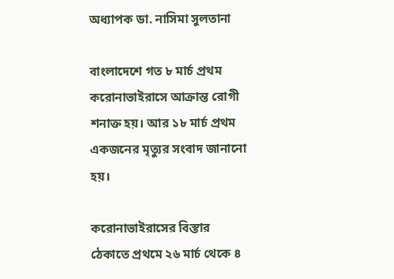অধ্যাপক ডা. নাসিমা সুলতানা

বাংলাদেশে গত ৮ মার্চ প্রথম করোনাভাইরাসে আক্রান্ত রোগী শনাক্ত হয়। আর ১৮ মার্চ প্রথম একজনের মৃত্যুর সংবাদ জানানো হয়।

করোনাভাইরাসের বিস্তার ঠেকাতে প্রথমে ২৬ মার্চ থেকে ৪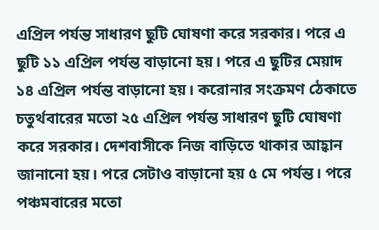এপ্রিল পর্যন্ত সাধারণ ছুটি ঘোষণা করে সরকার। পরে এ ছুটি ১১ এপ্রিল পর্যন্ত বাড়ানো হয়। পরে এ ছুটির মেয়াদ ১৪ এপ্রিল পর্যন্ত বাড়ানো হয়। করোনার সংক্রমণ ঠেকাতে চতুর্থবারের মতো ২৫ এপ্রিল পর্যন্ত সাধারণ ছুটি ঘোষণা করে সরকার। দেশবাসীকে নিজ বাড়িতে থাকার আহ্বান জানানো হয়। পরে সেটাও বাড়ানো হয় ৫ মে পর্যন্ত। পরে পঞ্চমবারের মতো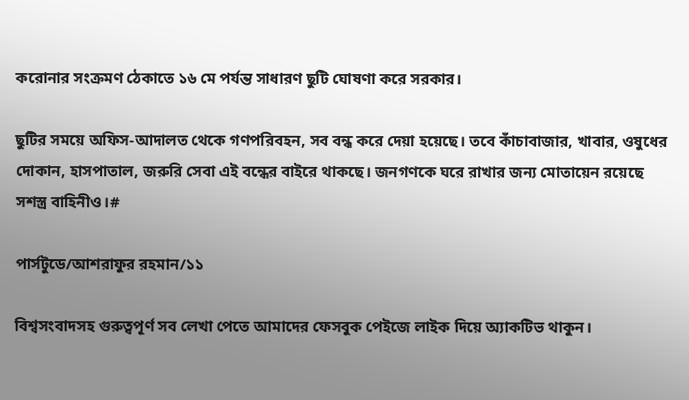করোনার সংক্রমণ ঠেকাতে ১৬ মে পর্যন্ত সাধারণ ছুটি ঘোষণা করে সরকার।

ছুটির সময়ে অফিস-আদালত থেকে গণপরিবহন, সব বন্ধ করে দেয়া হয়েছে। তবে কাঁচাবাজার, খাবার, ওষুধের দোকান, হাসপাতাল, জরুরি সেবা এই বন্ধের বাইরে থাকছে। জনগণকে ঘরে রাখার জন্য মোতায়েন রয়েছে সশস্ত্র বাহিনীও।#

পার্সটুডে/আশরাফুর রহমান/১১

বিশ্বসংবাদসহ গুরুত্বপূর্ণ সব লেখা পেতে আমাদের ফেসবুক পেইজে লাইক দিয়ে অ্যাকটিভ থাকুন।